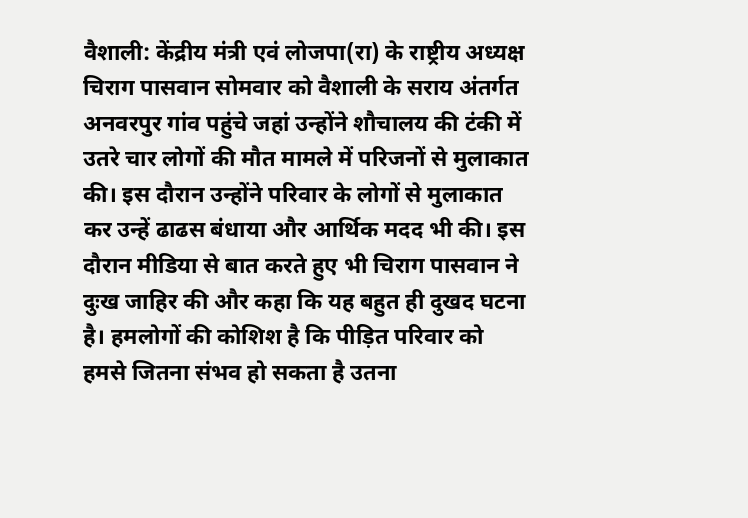वैशाली: केंद्रीय मंत्री एवं लोजपा(रा) के राष्ट्रीय अध्यक्ष चिराग पासवान सोमवार को वैशाली के सराय अंतर्गत अनवरपुर गांव पहुंचे जहां उन्होंने शौचालय की टंकी में उतरे चार लोगों की मौत मामले में परिजनों से मुलाकात की। इस दौरान उन्होंने परिवार के लोगों से मुलाकात कर उन्हें ढाढस बंधाया और आर्थिक मदद भी की। इस दौरान मीडिया से बात करते हुए भी चिराग पासवान ने दुःख जाहिर की और कहा कि यह बहुत ही दुखद घटना है। हमलोगों की कोशिश है कि पीड़ित परिवार को हमसे जितना संभव हो सकता है उतना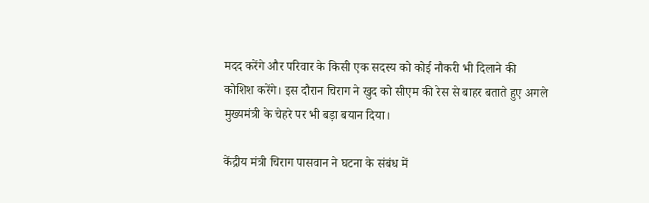मदद करेंगे और परिवार के किसी एक सदस्य को कोई नौकरी भी दिलाने की कोशिश करेंगे। इस दौरान चिराग ने खुद को सीएम की रेस से बाहर बताते हुए अगले मुख्यमंत्री के चेहरे पर भी बड़ा बयान दिया।

केंद्रीय मंत्री चिराग पासवान ने घटना के संबंध में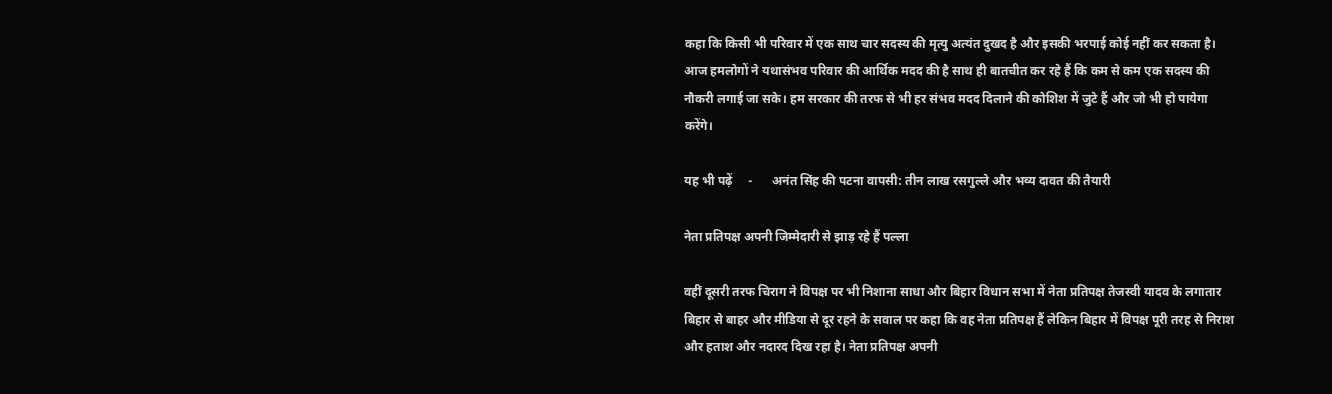कहा कि किसी भी परिवार में एक साथ चार सदस्य की मृत्यु अत्यंत दुखद है और इसकी भरपाई कोई नहीं कर सकता है। आज हमलोगों ने यथासंभव परिवार की आर्थिक मदद की है साथ ही बातचीत कर रहे हैं कि कम से कम एक सदस्य की नौकरी लगाई जा सके। हम सरकार की तरफ से भी हर संभव मदद दिलाने की कोशिश में जुटे हैं और जो भी हो पायेगा करेंगे।

यह भी पढ़ें     -      अनंत सिंह की पटना वापसी: तीन लाख रसगुल्ले और भव्य दावत की तैयारी

नेता प्रतिपक्ष अपनी जिम्मेदारी से झाड़ रहे हैं पल्ला

वहीं दूसरी तरफ चिराग ने विपक्ष पर भी निशाना साधा और बिहार विधान सभा में नेता प्रतिपक्ष तेजस्वी यादव के लगातार बिहार से बाहर और मीडिया से दूर रहने के सवाल पर कहा कि वह नेता प्रतिपक्ष हैं लेकिन बिहार में विपक्ष पूरी तरह से निराश और हताश और नदारद दिख रहा है। नेता प्रतिपक्ष अपनी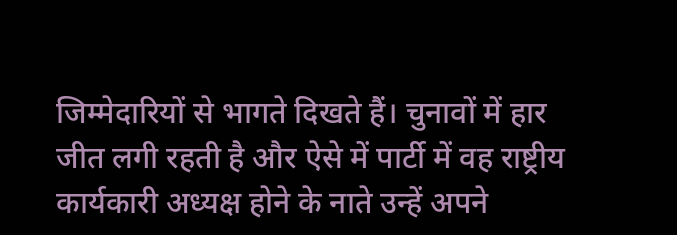जिम्मेदारियों से भागते दिखते हैं। चुनावों में हार जीत लगी रहती है और ऐसे में पार्टी में वह राष्ट्रीय कार्यकारी अध्यक्ष होने के नाते उन्हें अपने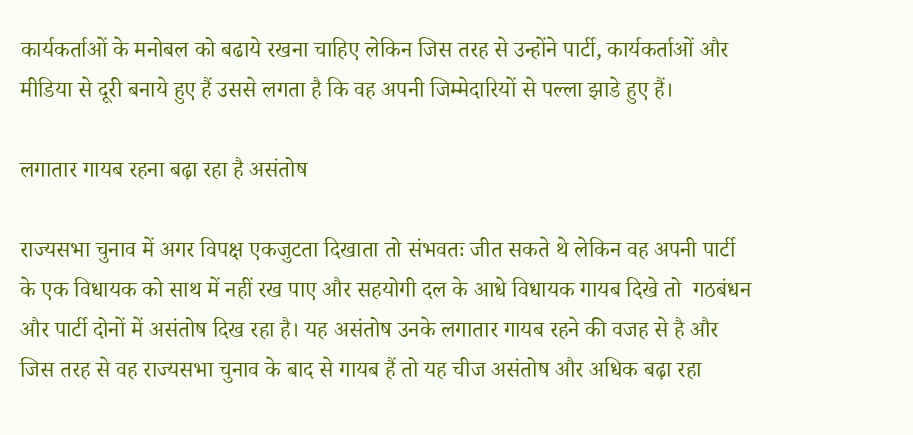कार्यकर्ताओं के मनोबल को बढाये रखना चाहिए लेकिन जिस तरह से उन्होंने पार्टी, कार्यकर्ताओं और मीडिया से दूरी बनाये हुए हैं उससे लगता है कि वह अपनी जिम्मेदारियों से पल्ला झाडे हुए हैं।

लगातार गायब रहना बढ़ा रहा है असंतोष

राज्यसभा चुनाव में अगर विपक्ष एकजुटता दिखाता तो संभवतः जीत सकते थे लेकिन वह अपनी पार्टी के एक विधायक को साथ में नहीं रख पाए और सहयोगी दल के आधे विधायक गायब दिखे तो  गठबंधन और पार्टी दोनों में असंतोष दिख रहा है। यह असंतोष उनके लगातार गायब रहने की वजह से है और जिस तरह से वह राज्यसभा चुनाव के बाद से गायब हैं तो यह चीज असंतोष और अधिक बढ़ा रहा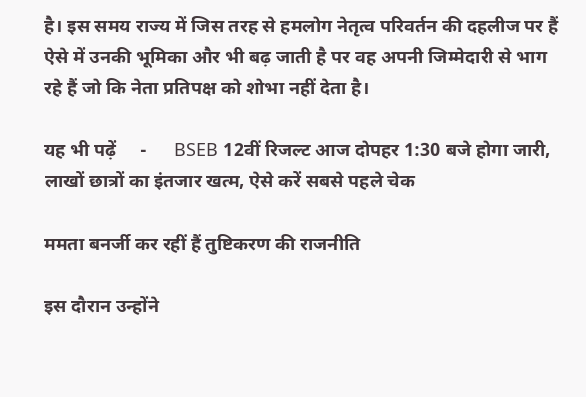है। इस समय राज्य में जिस तरह से हमलोग नेतृत्व परिवर्तन की दहलीज पर हैं ऐसे में उनकी भूमिका और भी बढ़ जाती है पर वह अपनी जिम्मेदारी से भाग रहे हैं जो कि नेता प्रतिपक्ष को शोभा नहीं देता है।

यह भी पढ़ें     -      BSEB 12वीं रिजल्ट आज दोपहर 1:30 बजे होगा जारी, लाखों छात्रों का इंतजार खत्म, ऐसे करें सबसे पहले चेक

ममता बनर्जी कर रहीं हैं तुष्टिकरण की राजनीति

इस दौरान उन्होंने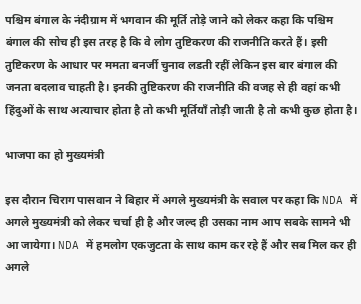पश्चिम बंगाल के नंदीग्राम में भगवान की मूर्ति तोड़े जाने को लेकर कहा कि पश्चिम बंगाल की सोच ही इस तरह है कि वे लोग तुष्टिकरण की राजनीति करते हैं। इसी तुष्टिकरण के आधार पर ममता बनर्जी चुनाव लडती रहीं लेकिन इस बार बंगाल की जनता बदलाव चाहती है। इनकी तुष्टिकरण की राजनीति की वजह से ही वहां कभी हिंदुओं के साथ अत्याचार होता है तो कभी मूर्तियाँ तोड़ी जाती है तो कभी कुछ होता है।

भाजपा का हो मुख्यमंत्री

इस दौरान चिराग पासवान ने बिहार में अगले मुख्यमंत्री के सवाल पर कहा कि NDA में अगले मुख्यमंत्री को लेकर चर्चा ही है और जल्द ही उसका नाम आप सबके सामने भी आ जायेगा। NDA में हमलोग एकजुटता के साथ काम कर रहे हैं और सब मिल कर ही अगले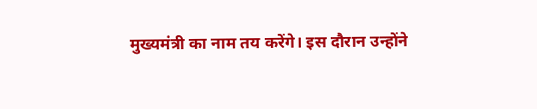मुख्यमंत्री का नाम तय करेंगे। इस दौरान उन्होंने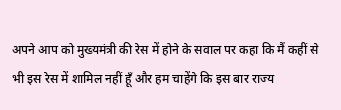अपने आप को मुख्यमंत्री की रेस में होने के सवाल पर कहा कि मैं कहीं से भी इस रेस में शामिल नहीं हूँ और हम चाहेंगे कि इस बार राज्य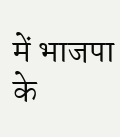में भाजपा के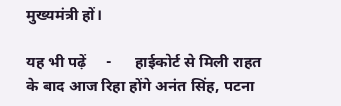मुख्यमंत्री हों।

यह भी पढ़ें     -      हाईकोर्ट से मिली राहत के बाद आज रिहा होंगे अनंत सिंह, पटना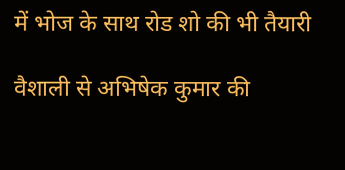में भोज के साथ रोड शो की भी तैयारी

वैशाली से अभिषेक कुमार की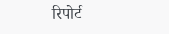रिपोर्ट